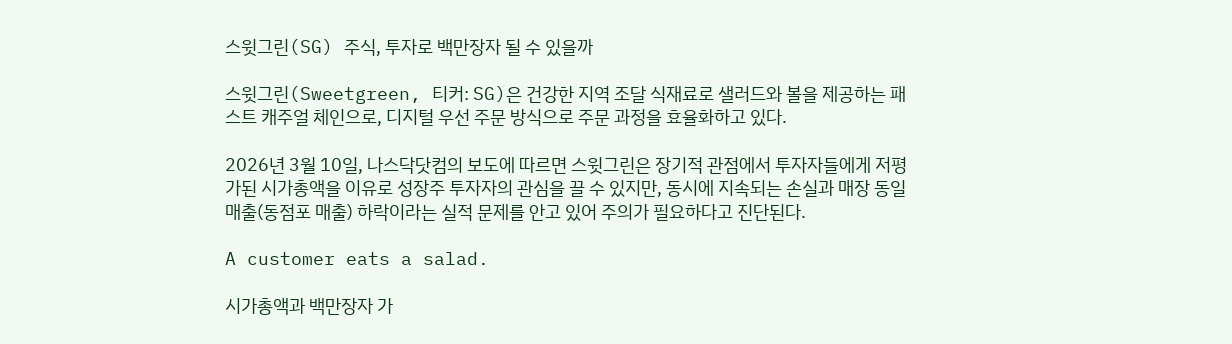스윗그린(SG) 주식, 투자로 백만장자 될 수 있을까

스윗그린(Sweetgreen, 티커: SG)은 건강한 지역 조달 식재료로 샐러드와 볼을 제공하는 패스트 캐주얼 체인으로, 디지털 우선 주문 방식으로 주문 과정을 효율화하고 있다.

2026년 3월 10일, 나스닥닷컴의 보도에 따르면 스윗그린은 장기적 관점에서 투자자들에게 저평가된 시가총액을 이유로 성장주 투자자의 관심을 끌 수 있지만, 동시에 지속되는 손실과 매장 동일매출(동점포 매출) 하락이라는 실적 문제를 안고 있어 주의가 필요하다고 진단된다.

A customer eats a salad.

시가총액과 백만장자 가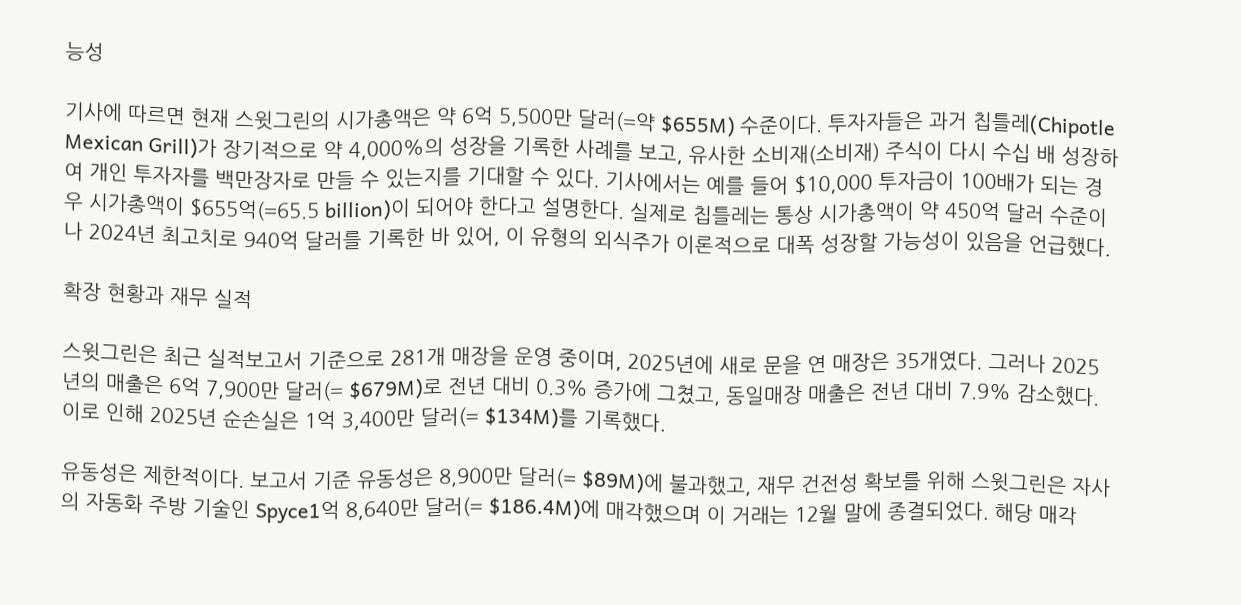능성

기사에 따르면 현재 스윗그린의 시가총액은 약 6억 5,500만 달러(=약 $655M) 수준이다. 투자자들은 과거 칩틀레(Chipotle Mexican Grill)가 장기적으로 약 4,000%의 성장을 기록한 사례를 보고, 유사한 소비재(소비재) 주식이 다시 수십 배 성장하여 개인 투자자를 백만장자로 만들 수 있는지를 기대할 수 있다. 기사에서는 예를 들어 $10,000 투자금이 100배가 되는 경우 시가총액이 $655억(=65.5 billion)이 되어야 한다고 설명한다. 실제로 칩틀레는 통상 시가총액이 약 450억 달러 수준이나 2024년 최고치로 940억 달러를 기록한 바 있어, 이 유형의 외식주가 이론적으로 대폭 성장할 가능성이 있음을 언급했다.

확장 현황과 재무 실적

스윗그린은 최근 실적보고서 기준으로 281개 매장을 운영 중이며, 2025년에 새로 문을 연 매장은 35개였다. 그러나 2025년의 매출은 6억 7,900만 달러(= $679M)로 전년 대비 0.3% 증가에 그쳤고, 동일매장 매출은 전년 대비 7.9% 감소했다. 이로 인해 2025년 순손실은 1억 3,400만 달러(= $134M)를 기록했다.

유동성은 제한적이다. 보고서 기준 유동성은 8,900만 달러(= $89M)에 불과했고, 재무 건전성 확보를 위해 스윗그린은 자사의 자동화 주방 기술인 Spyce1억 8,640만 달러(= $186.4M)에 매각했으며 이 거래는 12월 말에 종결되었다. 해당 매각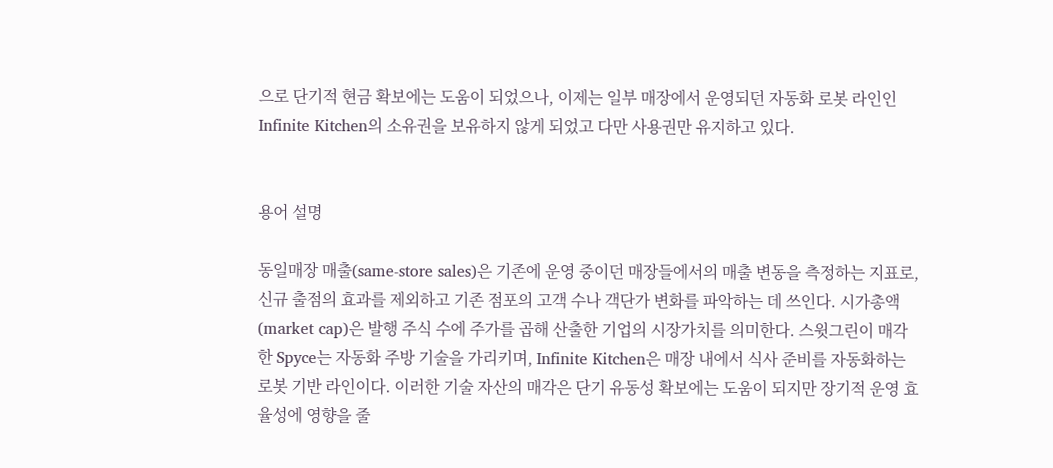으로 단기적 현금 확보에는 도움이 되었으나, 이제는 일부 매장에서 운영되던 자동화 로봇 라인인 Infinite Kitchen의 소유권을 보유하지 않게 되었고 다만 사용권만 유지하고 있다.


용어 설명

동일매장 매출(same-store sales)은 기존에 운영 중이던 매장들에서의 매출 변동을 측정하는 지표로, 신규 출점의 효과를 제외하고 기존 점포의 고객 수나 객단가 변화를 파악하는 데 쓰인다. 시가총액(market cap)은 발행 주식 수에 주가를 곱해 산출한 기업의 시장가치를 의미한다. 스윗그린이 매각한 Spyce는 자동화 주방 기술을 가리키며, Infinite Kitchen은 매장 내에서 식사 준비를 자동화하는 로봇 기반 라인이다. 이러한 기술 자산의 매각은 단기 유동성 확보에는 도움이 되지만 장기적 운영 효율성에 영향을 줄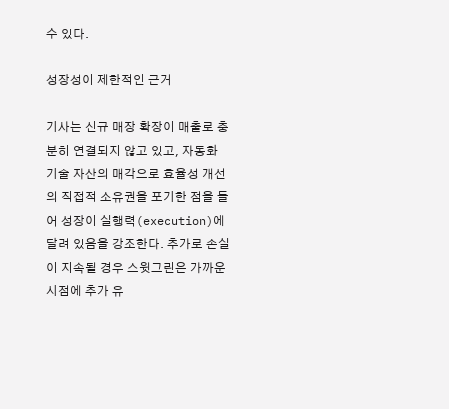수 있다.

성장성이 제한적인 근거

기사는 신규 매장 확장이 매출로 충분히 연결되지 않고 있고, 자동화 기술 자산의 매각으로 효율성 개선의 직접적 소유권을 포기한 점을 들어 성장이 실행력(execution)에 달려 있음을 강조한다. 추가로 손실이 지속될 경우 스윗그린은 가까운 시점에 추가 유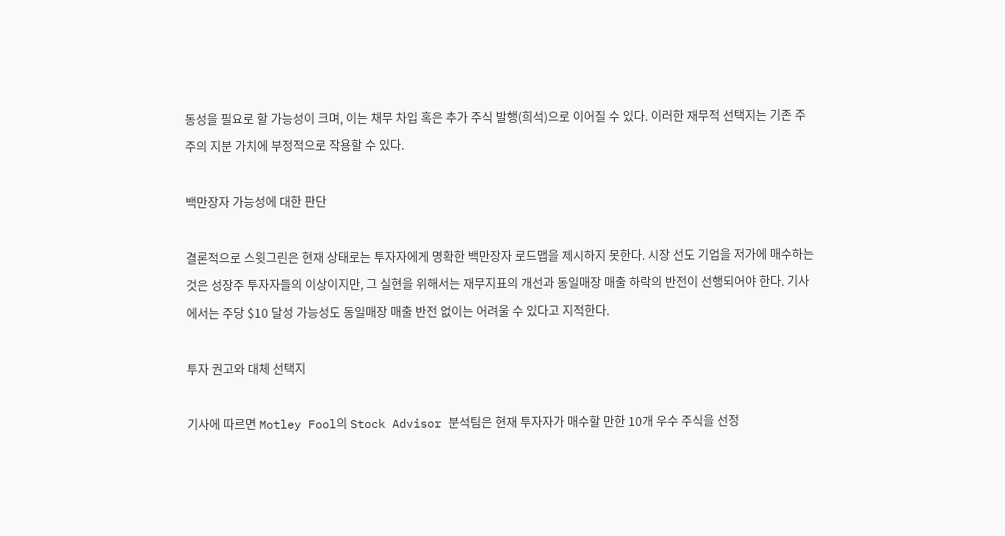동성을 필요로 할 가능성이 크며, 이는 채무 차입 혹은 추가 주식 발행(희석)으로 이어질 수 있다. 이러한 재무적 선택지는 기존 주주의 지분 가치에 부정적으로 작용할 수 있다.

백만장자 가능성에 대한 판단

결론적으로 스윗그린은 현재 상태로는 투자자에게 명확한 백만장자 로드맵을 제시하지 못한다. 시장 선도 기업을 저가에 매수하는 것은 성장주 투자자들의 이상이지만, 그 실현을 위해서는 재무지표의 개선과 동일매장 매출 하락의 반전이 선행되어야 한다. 기사에서는 주당 $10 달성 가능성도 동일매장 매출 반전 없이는 어려울 수 있다고 지적한다.

투자 권고와 대체 선택지

기사에 따르면 Motley Fool의 Stock Advisor 분석팀은 현재 투자자가 매수할 만한 10개 우수 주식을 선정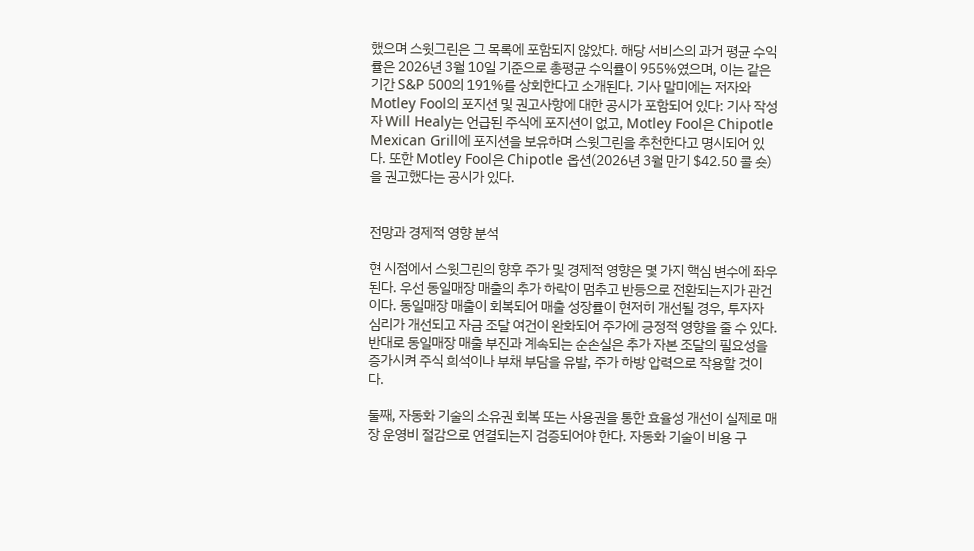했으며 스윗그린은 그 목록에 포함되지 않았다. 해당 서비스의 과거 평균 수익률은 2026년 3월 10일 기준으로 총평균 수익률이 955%였으며, 이는 같은 기간 S&P 500의 191%를 상회한다고 소개된다. 기사 말미에는 저자와 Motley Fool의 포지션 및 권고사항에 대한 공시가 포함되어 있다: 기사 작성자 Will Healy는 언급된 주식에 포지션이 없고, Motley Fool은 Chipotle Mexican Grill에 포지션을 보유하며 스윗그린을 추천한다고 명시되어 있다. 또한 Motley Fool은 Chipotle 옵션(2026년 3월 만기 $42.50 콜 숏)을 권고했다는 공시가 있다.


전망과 경제적 영향 분석

현 시점에서 스윗그린의 향후 주가 및 경제적 영향은 몇 가지 핵심 변수에 좌우된다. 우선 동일매장 매출의 추가 하락이 멈추고 반등으로 전환되는지가 관건이다. 동일매장 매출이 회복되어 매출 성장률이 현저히 개선될 경우, 투자자 심리가 개선되고 자금 조달 여건이 완화되어 주가에 긍정적 영향을 줄 수 있다. 반대로 동일매장 매출 부진과 계속되는 순손실은 추가 자본 조달의 필요성을 증가시켜 주식 희석이나 부채 부담을 유발, 주가 하방 압력으로 작용할 것이다.

둘째, 자동화 기술의 소유권 회복 또는 사용권을 통한 효율성 개선이 실제로 매장 운영비 절감으로 연결되는지 검증되어야 한다. 자동화 기술이 비용 구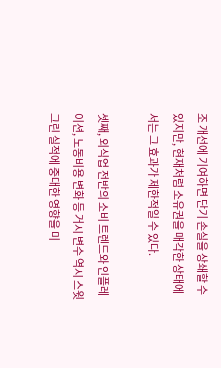조 개선에 기여하면 단기 손실을 상쇄할 수 있지만, 현재처럼 소유권을 매각한 상태에서는 그 효과가 제한적일 수 있다.

셋째, 외식업 전반의 소비 트렌드와 인플레이션, 노동비용 변화 등 거시 변수 역시 스윗그린 실적에 중대한 영향을 미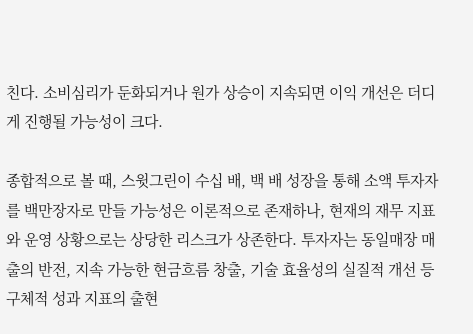친다. 소비심리가 둔화되거나 원가 상승이 지속되면 이익 개선은 더디게 진행될 가능성이 크다.

종합적으로 볼 때, 스윗그린이 수십 배, 백 배 성장을 통해 소액 투자자를 백만장자로 만들 가능성은 이론적으로 존재하나, 현재의 재무 지표와 운영 상황으로는 상당한 리스크가 상존한다. 투자자는 동일매장 매출의 반전, 지속 가능한 현금흐름 창출, 기술 효율성의 실질적 개선 등 구체적 성과 지표의 출현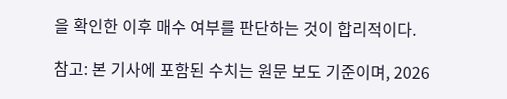을 확인한 이후 매수 여부를 판단하는 것이 합리적이다.

참고: 본 기사에 포함된 수치는 원문 보도 기준이며, 2026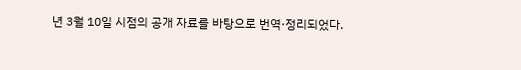년 3월 10일 시점의 공개 자료를 바탕으로 번역·정리되었다.